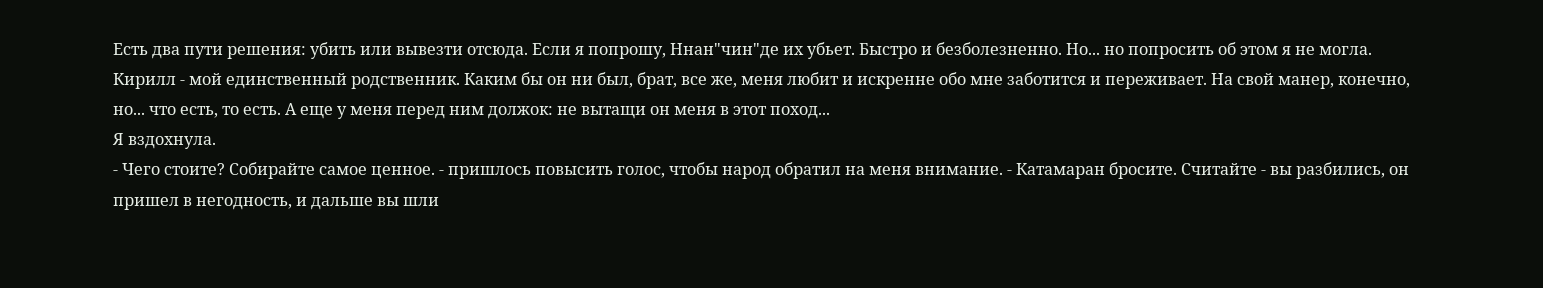Есть два пути решения: убить или вывезти отсюда. Если я попрошу, Ннан"чин"де их убьет. Быстро и безболезненно. Но... но попросить об этом я не могла. Кирилл - мой единственный родственник. Каким бы он ни был, брат, все же, меня любит и искренне обо мне заботится и переживает. На свой манер, конечно, но... что есть, то есть. А еще у меня перед ним должок: не вытащи он меня в этот поход...
Я вздохнула.
- Чего стоите? Собирайте самое ценное. - пришлось повысить голос, чтобы народ обратил на меня внимание. - Катамаран бросите. Считайте - вы разбились, он пришел в негодность, и дальше вы шли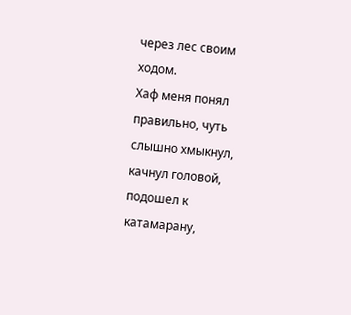через лес своим ходом.
Хаф меня понял правильно, чуть слышно хмыкнул, качнул головой, подошел к катамарану,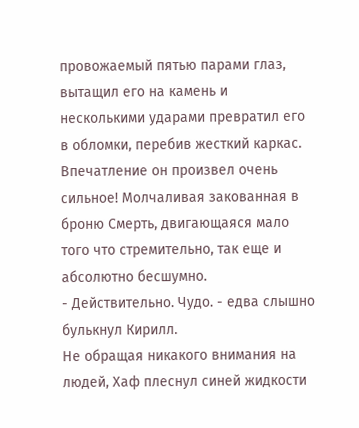провожаемый пятью парами глаз, вытащил его на камень и несколькими ударами превратил его в обломки, перебив жесткий каркас.
Впечатление он произвел очень сильное! Молчаливая закованная в броню Смерть, двигающаяся мало того что стремительно, так еще и абсолютно бесшумно.
- Действительно. Чудо. - едва слышно булькнул Кирилл.
Не обращая никакого внимания на людей, Хаф плеснул синей жидкости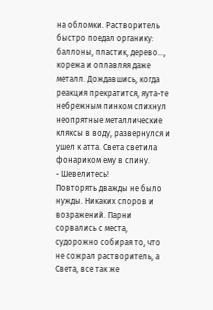на обломки. Растворитель быстро поедал органику: баллоны, пластик, дерево..., корежа и оплавляя даже металл. Дождавшись, когда реакция прекратится, яута-те небрежным пинком спихнул неопрятные металлические кляксы в воду, развернулся и ушел к атта. Света светила фонариком ему в спину.
- Шевелитесь!
Повторять дважды не было нужды. Никаких споров и возражений. Парни сорвались с места, судорожно собирая то, что не сожрал растворитель, а Света, все так же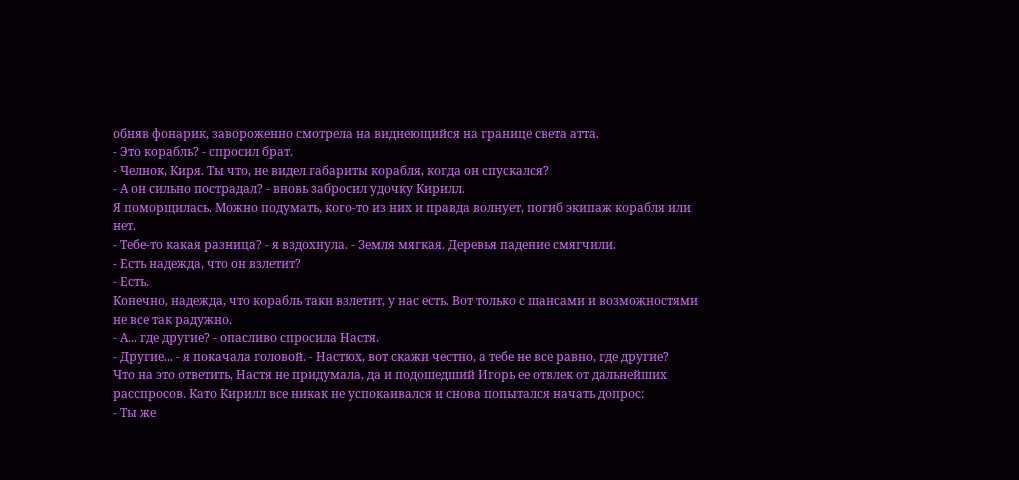обняв фонарик, завороженно смотрела на виднеющийся на границе света атта.
- Это корабль? - спросил брат.
- Челнок, Киря. Ты что, не видел габариты корабля, когда он спускался?
- А он сильно пострадал? - вновь забросил удочку Кирилл.
Я поморщилась. Можно подумать, кого-то из них и правда волнует, погиб экипаж корабля или нет.
- Тебе-то какая разница? - я вздохнула. - Земля мягкая. Деревья падение смягчили.
- Есть надежда, что он взлетит?
- Есть.
Конечно, надежда, что корабль таки взлетит, у нас есть. Вот только с шансами и возможностями не все так радужно.
- А... где другие? - опасливо спросила Настя.
- Другие... - я покачала головой. - Настюх, вот скажи честно, а тебе не все равно, где другие?
Что на это ответить, Настя не придумала, да и подошедший Игорь ее отвлек от дальнейших расспросов. Като Кирилл все никак не успокаивался и снова попытался начать допрос:
- Ты же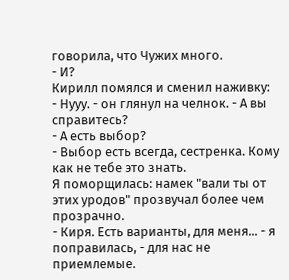говорила, что Чужих много.
- И?
Кирилл помялся и сменил наживку:
- Нууу. - он глянул на челнок. - А вы справитесь?
- А есть выбор?
- Выбор есть всегда, сестренка. Кому как не тебе это знать.
Я поморщилась: намек "вали ты от этих уродов" прозвучал более чем прозрачно.
- Киря. Есть варианты, для меня... - я поправилась, - для нас не приемлемые.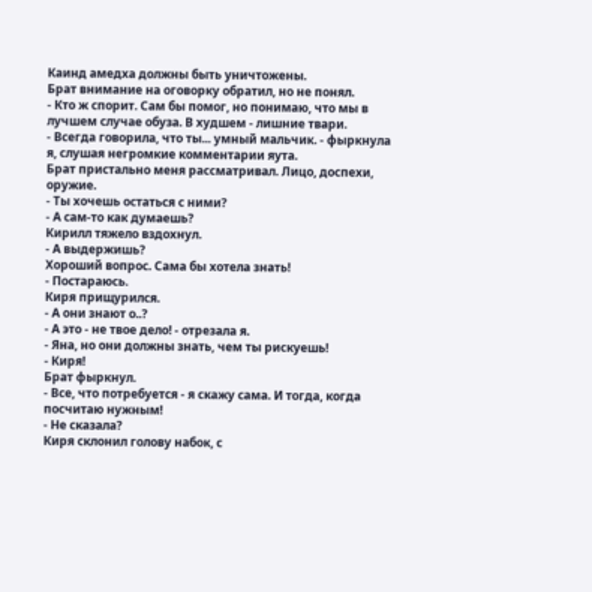Каинд амедха должны быть уничтожены.
Брат внимание на оговорку обратил, но не понял.
- Кто ж спорит. Сам бы помог, но понимаю, что мы в лучшем случае обуза. В худшем - лишние твари.
- Всегда говорила, что ты... умный мальчик. - фыркнула я, слушая негромкие комментарии яута.
Брат пристально меня рассматривал. Лицо, доспехи, оружие.
- Ты хочешь остаться с ними?
- А сам-то как думаешь?
Кирилл тяжело вздохнул.
- А выдержишь?
Хороший вопрос. Сама бы хотела знать!
- Постараюсь.
Киря прищурился.
- А они знают о..?
- А это - не твое дело! - отрезала я.
- Яна, но они должны знать, чем ты рискуешь!
- Киря!
Брат фыркнул.
- Все, что потребуется - я скажу сама. И тогда, когда посчитаю нужным!
- Не сказала?
Киря склонил голову набок, с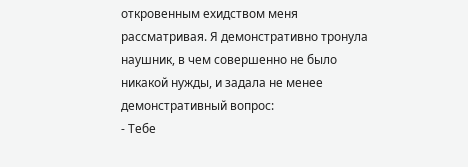откровенным ехидством меня рассматривая. Я демонстративно тронула наушник, в чем совершенно не было никакой нужды, и задала не менее демонстративный вопрос:
- Тебе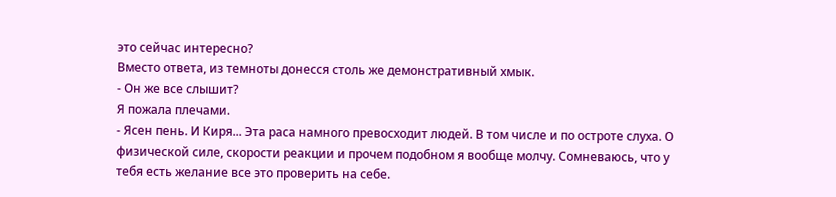это сейчас интересно?
Вместо ответа, из темноты донесся столь же демонстративный хмык.
- Он же все слышит?
Я пожала плечами.
- Ясен пень. И Киря... Эта раса намного превосходит людей. В том числе и по остроте слуха. О физической силе, скорости реакции и прочем подобном я вообще молчу. Сомневаюсь, что у тебя есть желание все это проверить на себе.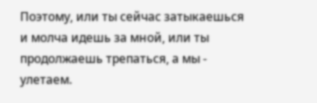Поэтому, или ты сейчас затыкаешься и молча идешь за мной, или ты продолжаешь трепаться, а мы - улетаем.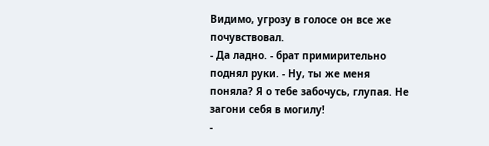Видимо, угрозу в голосе он все же почувствовал.
- Да ладно. - брат примирительно поднял руки. - Ну, ты же меня поняла? Я о тебе забочусь, глупая. Не загони себя в могилу!
-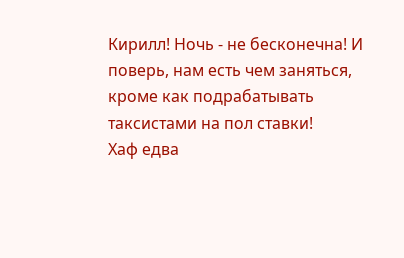Кирилл! Ночь - не бесконечна! И поверь, нам есть чем заняться, кроме как подрабатывать таксистами на пол ставки!
Хаф едва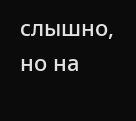слышно, но на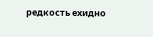редкость ехидно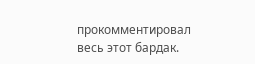прокомментировал весь этот бардак.